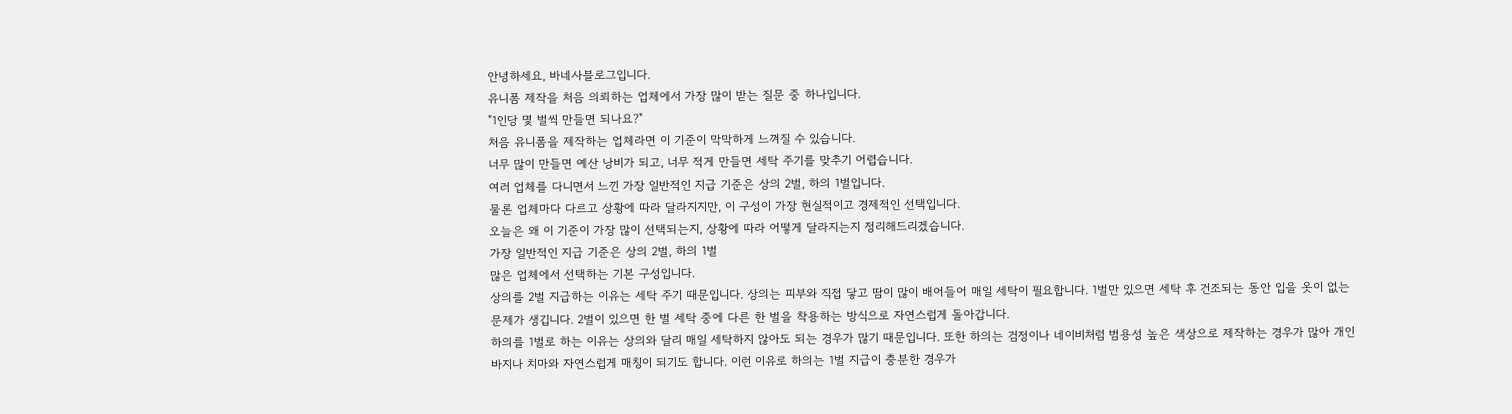안녕하세요, 바네사블로그입니다.
유니폼 제작을 처음 의뢰하는 업체에서 가장 많이 받는 질문 중 하나입니다.
"1인당 몇 벌씩 만들면 되나요?"
처음 유니폼을 제작하는 업체라면 이 기준이 막막하게 느껴질 수 있습니다.
너무 많이 만들면 예산 낭비가 되고, 너무 적게 만들면 세탁 주기를 맞추기 어렵습니다.
여러 업체를 다니면서 느낀 가장 일반적인 지급 기준은 상의 2벌, 하의 1벌입니다.
물론 업체마다 다르고 상황에 따라 달라지지만, 이 구성이 가장 현실적이고 경제적인 선택입니다.
오늘은 왜 이 기준이 가장 많이 선택되는지, 상황에 따라 어떻게 달라지는지 정리해드리겠습니다.
가장 일반적인 지급 기준은 상의 2벌, 하의 1벌
많은 업체에서 선택하는 기본 구성입니다.
상의를 2벌 지급하는 이유는 세탁 주기 때문입니다. 상의는 피부와 직접 닿고 땀이 많이 배어들어 매일 세탁이 필요합니다. 1벌만 있으면 세탁 후 건조되는 동안 입을 옷이 없는 문제가 생깁니다. 2벌이 있으면 한 벌 세탁 중에 다른 한 벌을 착용하는 방식으로 자연스럽게 돌아갑니다.
하의를 1벌로 하는 이유는 상의와 달리 매일 세탁하지 않아도 되는 경우가 많기 때문입니다. 또한 하의는 검정이나 네이비처럼 범용성 높은 색상으로 제작하는 경우가 많아 개인 바지나 치마와 자연스럽게 매칭이 되기도 합니다. 이런 이유로 하의는 1벌 지급이 충분한 경우가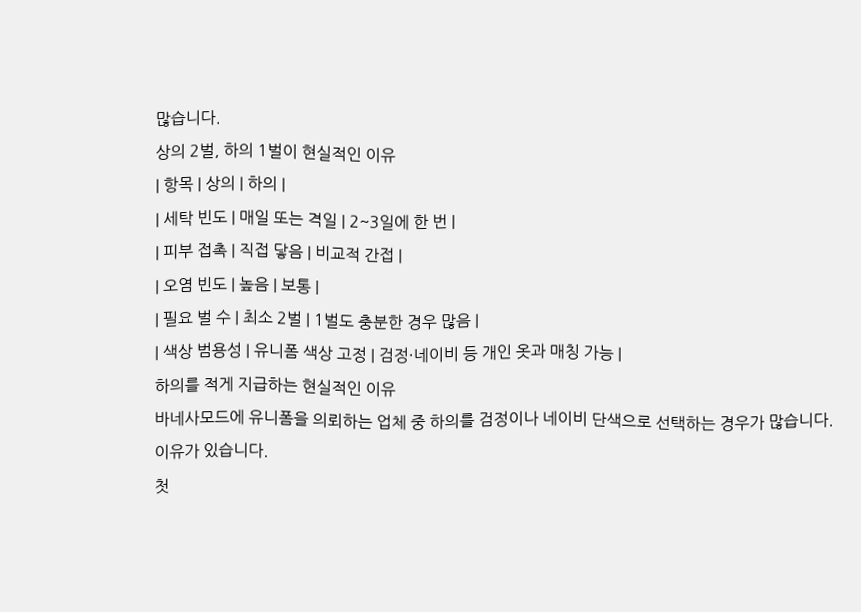많습니다.
상의 2벌, 하의 1벌이 현실적인 이유
| 항목 | 상의 | 하의 |
| 세탁 빈도 | 매일 또는 격일 | 2~3일에 한 번 |
| 피부 접촉 | 직접 닿음 | 비교적 간접 |
| 오염 빈도 | 높음 | 보통 |
| 필요 벌 수 | 최소 2벌 | 1벌도 충분한 경우 많음 |
| 색상 범용성 | 유니폼 색상 고정 | 검정·네이비 등 개인 옷과 매칭 가능 |
하의를 적게 지급하는 현실적인 이유
바네사모드에 유니폼을 의뢰하는 업체 중 하의를 검정이나 네이비 단색으로 선택하는 경우가 많습니다.
이유가 있습니다.
첫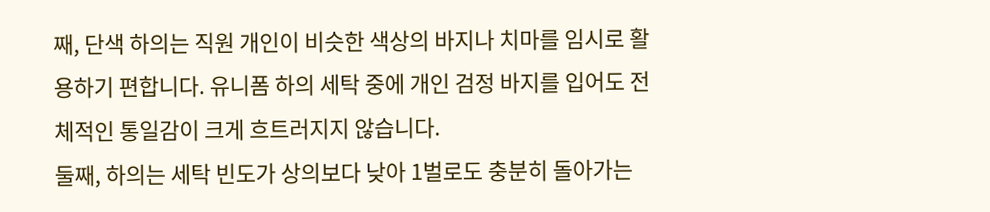째, 단색 하의는 직원 개인이 비슷한 색상의 바지나 치마를 임시로 활용하기 편합니다. 유니폼 하의 세탁 중에 개인 검정 바지를 입어도 전체적인 통일감이 크게 흐트러지지 않습니다.
둘째, 하의는 세탁 빈도가 상의보다 낮아 1벌로도 충분히 돌아가는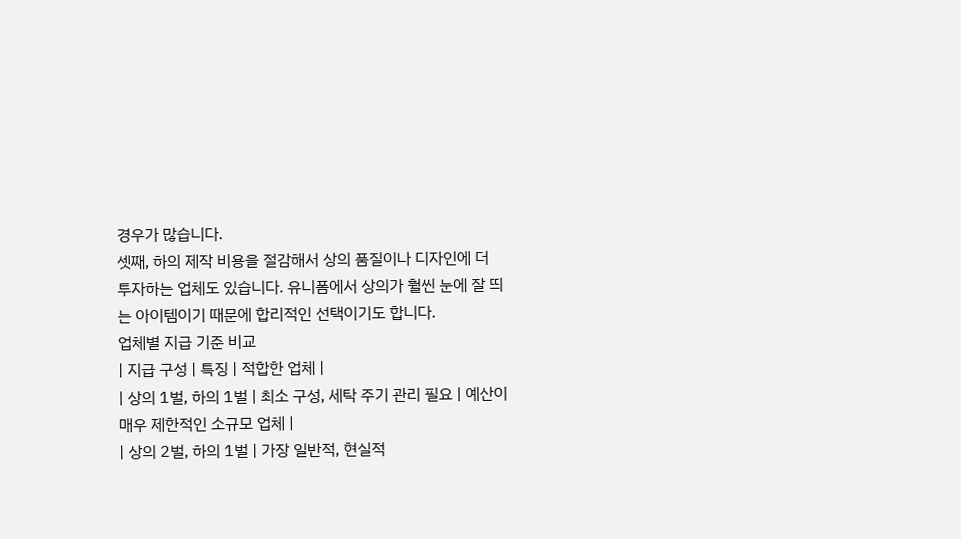경우가 많습니다.
셋째, 하의 제작 비용을 절감해서 상의 품질이나 디자인에 더 투자하는 업체도 있습니다. 유니폼에서 상의가 훨씬 눈에 잘 띄는 아이템이기 때문에 합리적인 선택이기도 합니다.
업체별 지급 기준 비교
| 지급 구성 | 특징 | 적합한 업체 |
| 상의 1벌, 하의 1벌 | 최소 구성, 세탁 주기 관리 필요 | 예산이 매우 제한적인 소규모 업체 |
| 상의 2벌, 하의 1벌 | 가장 일반적, 현실적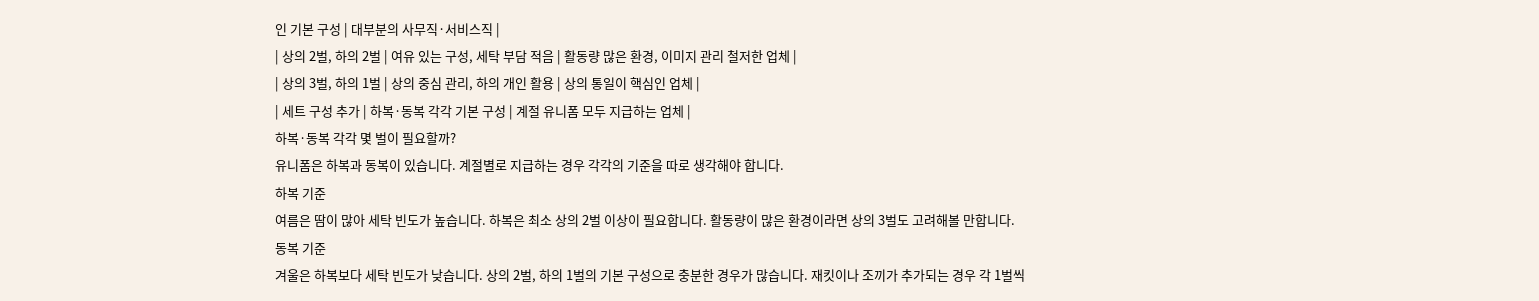인 기본 구성 | 대부분의 사무직·서비스직 |
| 상의 2벌, 하의 2벌 | 여유 있는 구성, 세탁 부담 적음 | 활동량 많은 환경, 이미지 관리 철저한 업체 |
| 상의 3벌, 하의 1벌 | 상의 중심 관리, 하의 개인 활용 | 상의 통일이 핵심인 업체 |
| 세트 구성 추가 | 하복·동복 각각 기본 구성 | 계절 유니폼 모두 지급하는 업체 |
하복·동복 각각 몇 벌이 필요할까?
유니폼은 하복과 동복이 있습니다. 계절별로 지급하는 경우 각각의 기준을 따로 생각해야 합니다.
하복 기준
여름은 땀이 많아 세탁 빈도가 높습니다. 하복은 최소 상의 2벌 이상이 필요합니다. 활동량이 많은 환경이라면 상의 3벌도 고려해볼 만합니다.
동복 기준
겨울은 하복보다 세탁 빈도가 낮습니다. 상의 2벌, 하의 1벌의 기본 구성으로 충분한 경우가 많습니다. 재킷이나 조끼가 추가되는 경우 각 1벌씩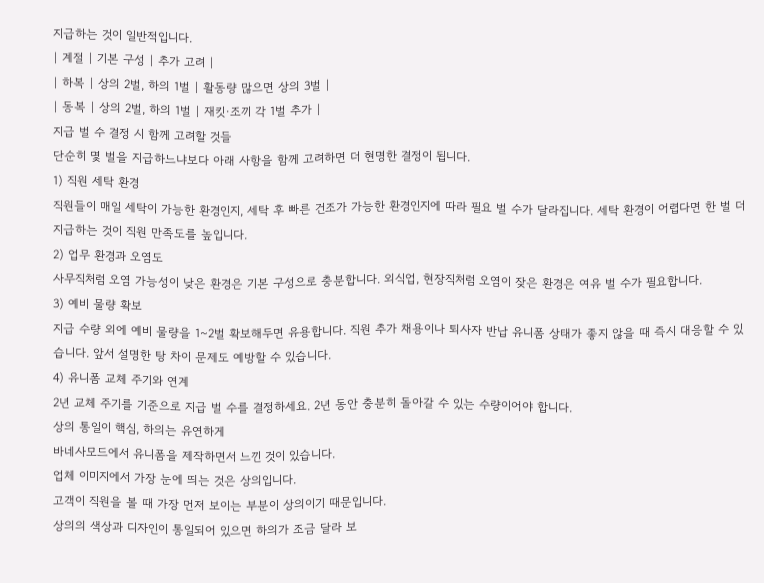지급하는 것이 일반적입니다.
| 계절 | 기본 구성 | 추가 고려 |
| 하복 | 상의 2벌, 하의 1벌 | 활동량 많으면 상의 3벌 |
| 동복 | 상의 2벌, 하의 1벌 | 재킷·조끼 각 1벌 추가 |
지급 벌 수 결정 시 함께 고려할 것들
단순히 몇 벌을 지급하느냐보다 아래 사항을 함께 고려하면 더 현명한 결정이 됩니다.
1) 직원 세탁 환경
직원들이 매일 세탁이 가능한 환경인지, 세탁 후 빠른 건조가 가능한 환경인지에 따라 필요 벌 수가 달라집니다. 세탁 환경이 어렵다면 한 벌 더 지급하는 것이 직원 만족도를 높입니다.
2) 업무 환경과 오염도
사무직처럼 오염 가능성이 낮은 환경은 기본 구성으로 충분합니다. 외식업, 현장직처럼 오염이 잦은 환경은 여유 벌 수가 필요합니다.
3) 예비 물량 확보
지급 수량 외에 예비 물량을 1~2벌 확보해두면 유용합니다. 직원 추가 채용이나 퇴사자 반납 유니폼 상태가 좋지 않을 때 즉시 대응할 수 있습니다. 앞서 설명한 탕 차이 문제도 예방할 수 있습니다.
4) 유니폼 교체 주기와 연계
2년 교체 주기를 기준으로 지급 벌 수를 결정하세요. 2년 동안 충분히 돌아갈 수 있는 수량이어야 합니다.
상의 통일이 핵심, 하의는 유연하게
바네사모드에서 유니폼을 제작하면서 느낀 것이 있습니다.
업체 이미지에서 가장 눈에 띄는 것은 상의입니다.
고객이 직원을 볼 때 가장 먼저 보이는 부분이 상의이기 때문입니다.
상의의 색상과 디자인이 통일되어 있으면 하의가 조금 달라 보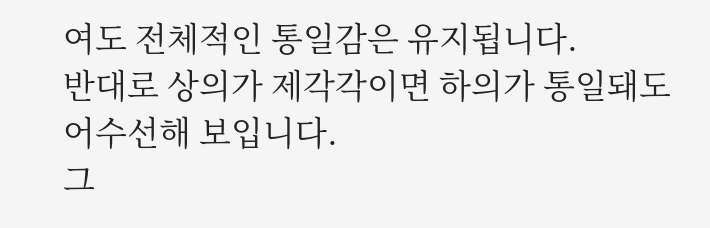여도 전체적인 통일감은 유지됩니다.
반대로 상의가 제각각이면 하의가 통일돼도 어수선해 보입니다.
그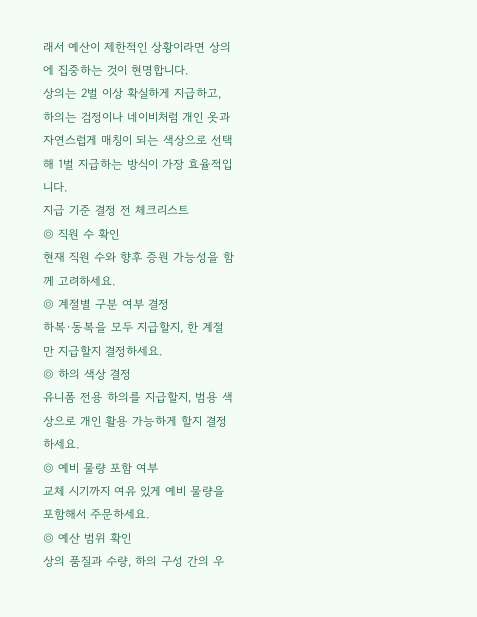래서 예산이 제한적인 상황이라면 상의에 집중하는 것이 현명합니다.
상의는 2벌 이상 확실하게 지급하고, 하의는 검정이나 네이비처럼 개인 옷과 자연스럽게 매칭이 되는 색상으로 선택해 1벌 지급하는 방식이 가장 효율적입니다.
지급 기준 결정 전 체크리스트
◎ 직원 수 확인
현재 직원 수와 향후 증원 가능성을 함께 고려하세요.
◎ 계절별 구분 여부 결정
하복·동복을 모두 지급할지, 한 계절만 지급할지 결정하세요.
◎ 하의 색상 결정
유니폼 전용 하의를 지급할지, 범용 색상으로 개인 활용 가능하게 할지 결정하세요.
◎ 예비 물량 포함 여부
교체 시기까지 여유 있게 예비 물량을 포함해서 주문하세요.
◎ 예산 범위 확인
상의 품질과 수량, 하의 구성 간의 우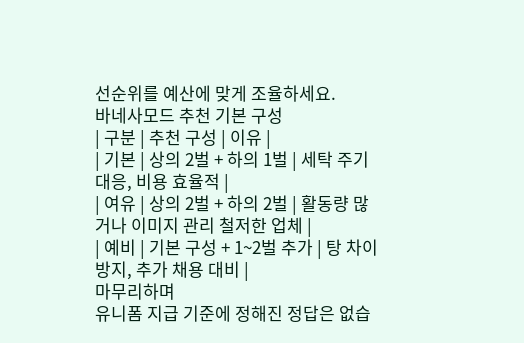선순위를 예산에 맞게 조율하세요.
바네사모드 추천 기본 구성
| 구분 | 추천 구성 | 이유 |
| 기본 | 상의 2벌 + 하의 1벌 | 세탁 주기 대응, 비용 효율적 |
| 여유 | 상의 2벌 + 하의 2벌 | 활동량 많거나 이미지 관리 철저한 업체 |
| 예비 | 기본 구성 + 1~2벌 추가 | 탕 차이 방지, 추가 채용 대비 |
마무리하며
유니폼 지급 기준에 정해진 정답은 없습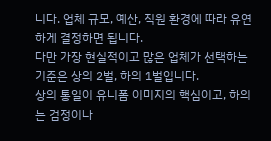니다. 업체 규모, 예산, 직원 환경에 따라 유연하게 결정하면 됩니다.
다만 가장 현실적이고 많은 업체가 선택하는 기준은 상의 2벌, 하의 1벌입니다.
상의 통일이 유니폼 이미지의 핵심이고, 하의는 검정이나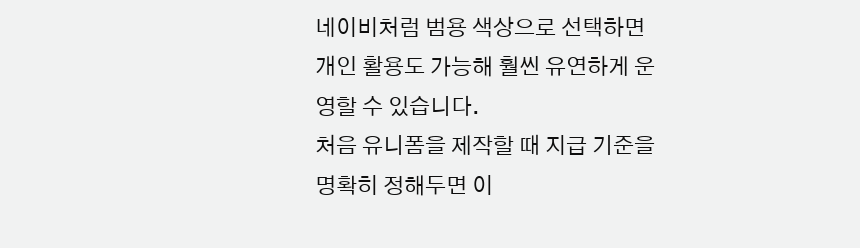네이비처럼 범용 색상으로 선택하면 개인 활용도 가능해 훨씬 유연하게 운영할 수 있습니다.
처음 유니폼을 제작할 때 지급 기준을 명확히 정해두면 이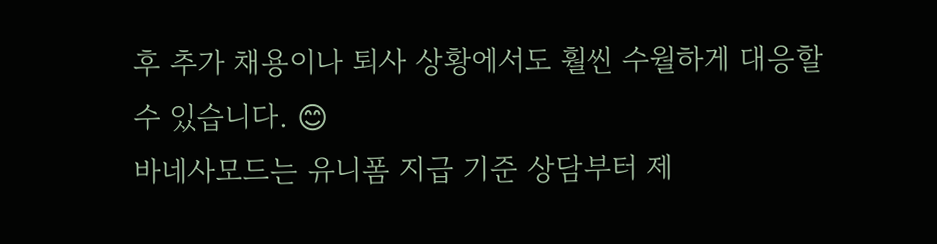후 추가 채용이나 퇴사 상황에서도 훨씬 수월하게 대응할 수 있습니다. 😊
바네사모드는 유니폼 지급 기준 상담부터 제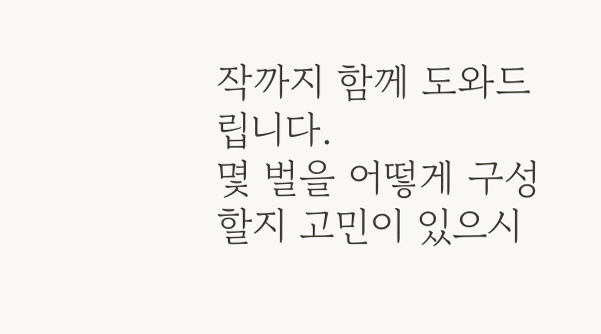작까지 함께 도와드립니다.
몇 벌을 어떻게 구성할지 고민이 있으시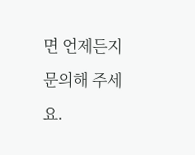면 언제든지 문의해 주세요.